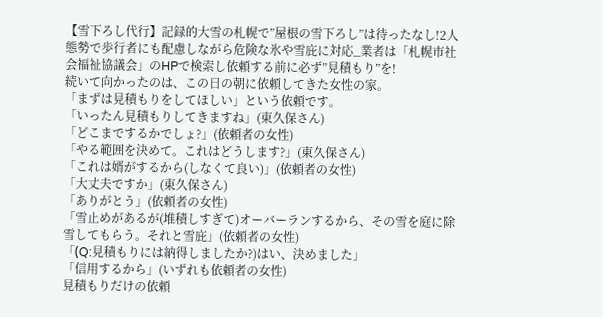【雪下ろし代行】記録的大雪の札幌で”屋根の雪下ろし”は待ったなし!2人態勢で歩行者にも配慮しながら危険な氷や雪庇に対応_業者は「札幌市社会福祉協議会」のHPで検索し依頼する前に必ず”見積もり”を!
続いて向かったのは、この日の朝に依頼してきた女性の家。
「まずは見積もりをしてほしい」という依頼です。
「いったん見積もりしてきますね」(東久保さん)
「どこまでするかでしょ?」(依頼者の女性)
「やる範囲を決めて。これはどうします?」(東久保さん)
「これは婿がするから(しなくて良い)」(依頼者の女性)
「大丈夫ですか」(東久保さん)
「ありがとう」(依頼者の女性)
「雪止めがあるが(堆積しすぎて)オーバーランするから、その雪を庭に除雪してもらう。それと雪庇」(依頼者の女性)
「(Q:見積もりには納得しましたか?)はい、決めました」
「信用するから」(いずれも依頼者の女性)
見積もりだけの依頼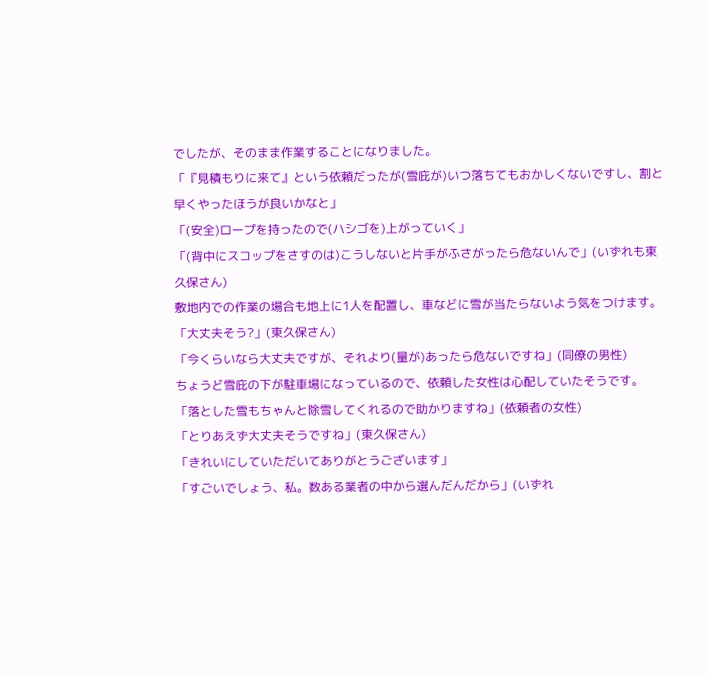でしたが、そのまま作業することになりました。
「『見積もりに来て』という依頼だったが(雪庇が)いつ落ちてもおかしくないですし、割と早くやったほうが良いかなと」
「(安全)ロープを持ったので(ハシゴを)上がっていく」
「(背中にスコップをさすのは)こうしないと片手がふさがったら危ないんで」(いずれも東久保さん)
敷地内での作業の場合も地上に1人を配置し、車などに雪が当たらないよう気をつけます。
「大丈夫そう?」(東久保さん)
「今くらいなら大丈夫ですが、それより(量が)あったら危ないですね」(同僚の男性)
ちょうど雪庇の下が駐車場になっているので、依頼した女性は心配していたそうです。
「落とした雪もちゃんと除雪してくれるので助かりますね」(依頼者の女性)
「とりあえず大丈夫そうですね」(東久保さん)
「きれいにしていただいてありがとうございます」
「すごいでしょう、私。数ある業者の中から選んだんだから」(いずれ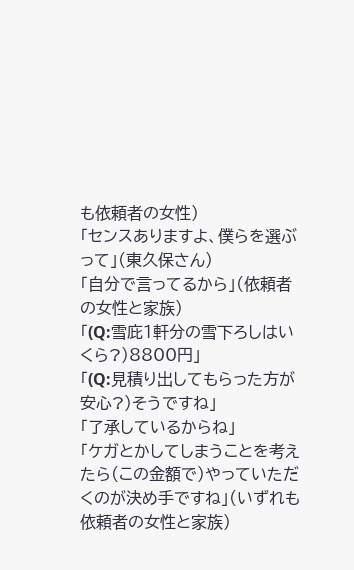も依頼者の女性)
「センスありますよ、僕らを選ぶって」(東久保さん)
「自分で言ってるから」(依頼者の女性と家族)
「(Q:雪庇1軒分の雪下ろしはいくら?)8800円」
「(Q:見積り出してもらった方が安心?)そうですね」
「了承しているからね」
「ケガとかしてしまうことを考えたら(この金額で)やっていただくのが決め手ですね」(いずれも依頼者の女性と家族)